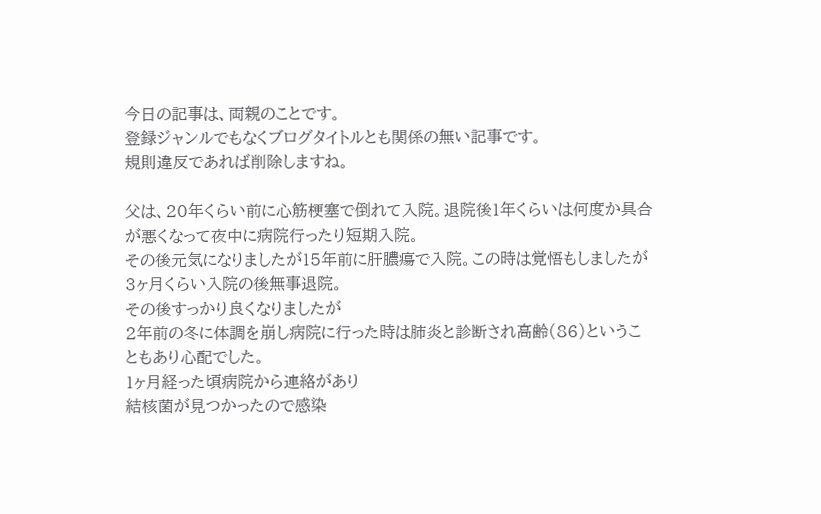今日の記事は、両親のことです。
登録ジャンルでもなくブログタイトルとも関係の無い記事です。
規則違反であれば削除しますね。

父は、20年くらい前に心筋梗塞で倒れて入院。退院後1年くらいは何度か具合が悪くなって夜中に病院行ったり短期入院。
その後元気になりましたが15年前に肝膿瘍で入院。この時は覚悟もしましたが3ヶ月くらい入院の後無事退院。
その後すっかり良くなりましたが
2年前の冬に体調を崩し病院に行った時は肺炎と診断され高齢(86)ということもあり心配でした。
1ヶ月経った頃病院から連絡があり
結核菌が見つかったので感染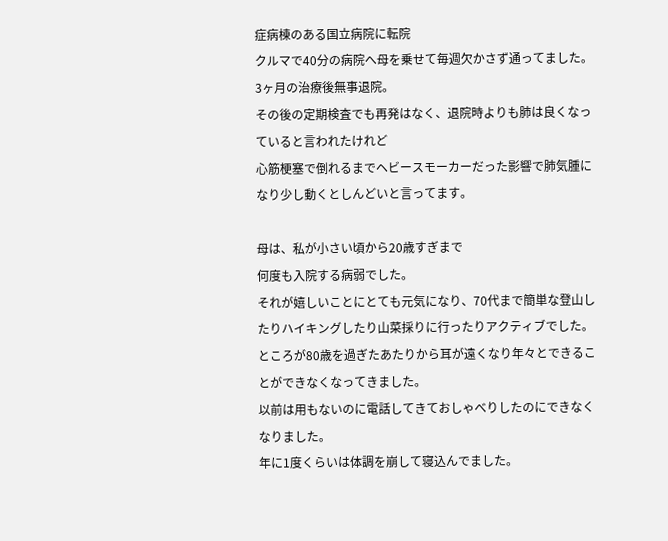症病棟のある国立病院に転院
クルマで40分の病院へ母を乗せて毎週欠かさず通ってました。
3ヶ月の治療後無事退院。
その後の定期検査でも再発はなく、退院時よりも肺は良くなっていると言われたけれど
心筋梗塞で倒れるまでヘビースモーカーだった影響で肺気腫になり少し動くとしんどいと言ってます。

母は、私が小さい頃から20歳すぎまで
何度も入院する病弱でした。
それが嬉しいことにとても元気になり、70代まで簡単な登山したりハイキングしたり山菜採りに行ったりアクティブでした。
ところが80歳を過ぎたあたりから耳が遠くなり年々とできることができなくなってきました。
以前は用もないのに電話してきておしゃべりしたのにできなくなりました。
年に1度くらいは体調を崩して寝込んでました。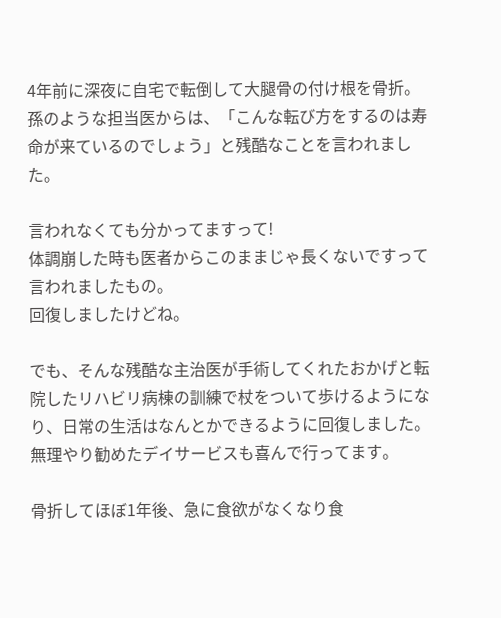4年前に深夜に自宅で転倒して大腿骨の付け根を骨折。
孫のような担当医からは、「こんな転び方をするのは寿命が来ているのでしょう」と残酷なことを言われました。

言われなくても分かってますって!
体調崩した時も医者からこのままじゃ長くないですって言われましたもの。
回復しましたけどね。

でも、そんな残酷な主治医が手術してくれたおかげと転院したリハビリ病棟の訓練で杖をついて歩けるようになり、日常の生活はなんとかできるように回復しました。
無理やり勧めたデイサービスも喜んで行ってます。

骨折してほぼ1年後、急に食欲がなくなり食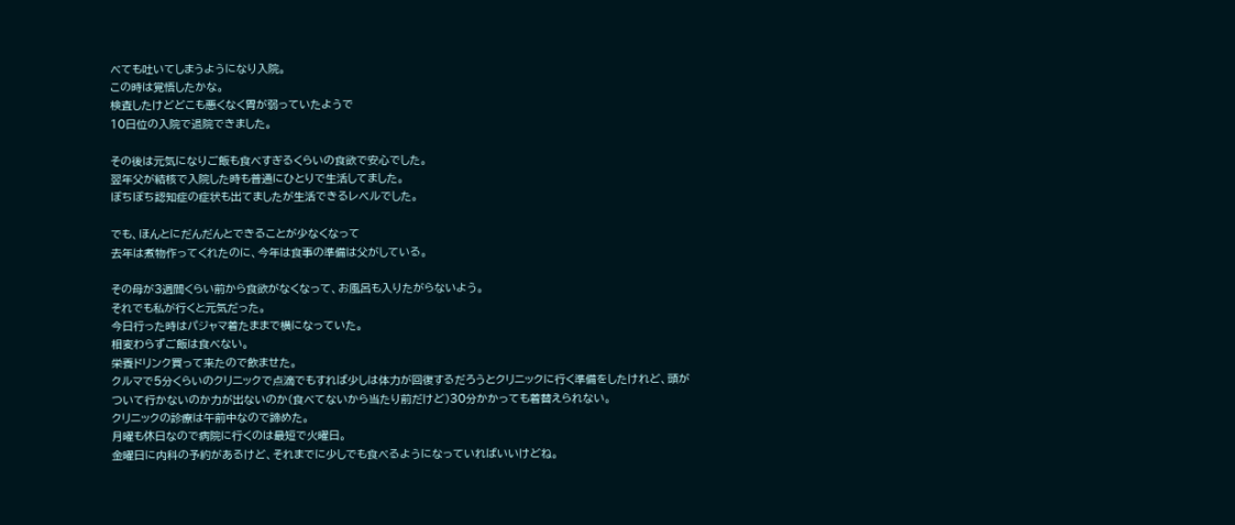べても吐いてしまうようになり入院。
この時は覚悟したかな。
検査したけどどこも悪くなく胃が弱っていたようで
10日位の入院で退院できました。

その後は元気になりご飯も食べすぎるくらいの食欲で安心でした。
翌年父が結核で入院した時も普通にひとりで生活してました。
ぼちぼち認知症の症状も出てましたが生活できるレベルでした。

でも、ほんとにだんだんとできることが少なくなって
去年は煮物作ってくれたのに、今年は食事の準備は父がしている。

その母が3週間くらい前から食欲がなくなって、お風呂も入りたがらないよう。
それでも私が行くと元気だった。
今日行った時はパジャマ着たままで横になっていた。
相変わらずご飯は食べない。
栄養ドリンク買って来たので飲ませた。
クルマで5分くらいのクリニックで点滴でもすれば少しは体力が回復するだろうとクリニックに行く準備をしたけれど、頭がついて行かないのか力が出ないのか(食べてないから当たり前だけど)30分かかっても着替えられない。
クリニックの診療は午前中なので諦めた。
月曜も休日なので病院に行くのは最短で火曜日。
金曜日に内科の予約があるけど、それまでに少しでも食べるようになっていればいいけどね。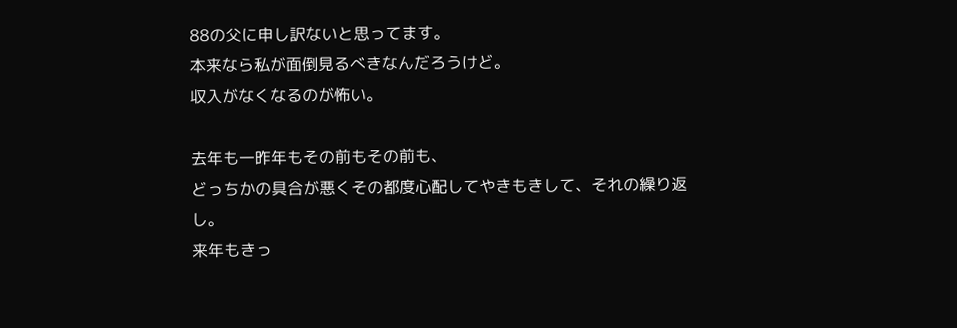88の父に申し訳ないと思ってます。
本来なら私が面倒見るべきなんだろうけど。
収入がなくなるのが怖い。

去年も一昨年もその前もその前も、
どっちかの具合が悪くその都度心配してやきもきして、それの繰り返し。
来年もきっ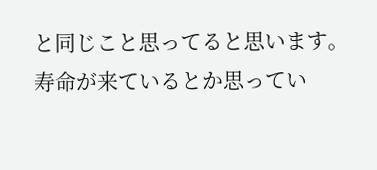と同じこと思ってると思います。
寿命が来ているとか思ってい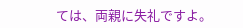ては、両親に失礼ですよ。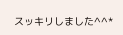スッキリしました^^*